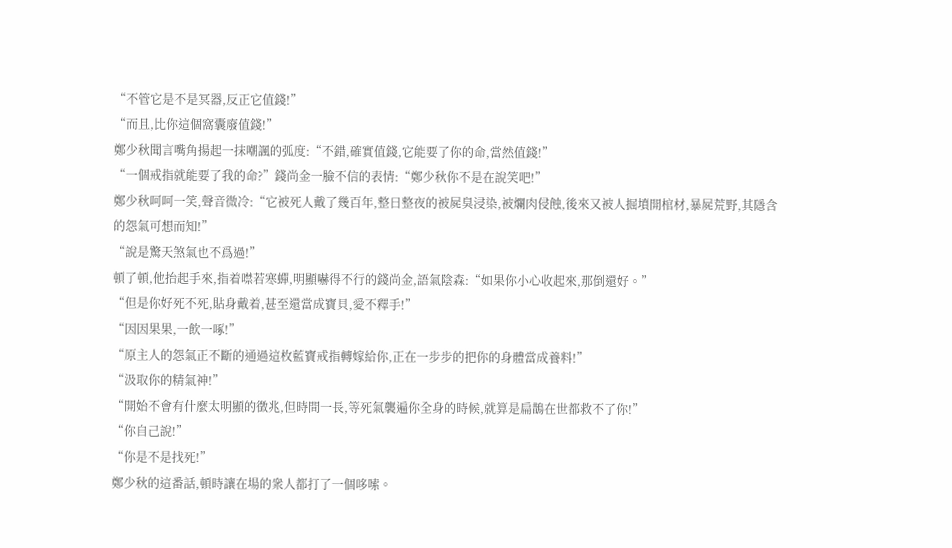“不管它是不是冥器,反正它值錢!”
“而且,比你這個窩囊廢值錢!”
鄭少秋聞言嘴角揚起一抹嘲諷的弧度:“不錯,確實值錢,它能要了你的命,當然值錢!”
“一個戒指就能要了我的命?”錢尚金一臉不信的表情:“鄭少秋你不是在說笑吧!”
鄭少秋呵呵一笑,聲音微冷:“它被死人戴了幾百年,整日整夜的被屍臭浸染,被爛肉侵蝕,後來又被人掘墳開棺材,暴屍荒野,其隱含的怨氣可想而知!”
“說是驚天煞氣也不爲過!”
頓了頓,他抬起手來,指着噤若寒蟬,明顯嚇得不行的錢尚金,語氣陰森:“如果你小心收起來,那倒還好。”
“但是你好死不死,貼身戴着,甚至還當成寶貝,愛不釋手!”
“因因果果,一飲一啄!”
“原主人的怨氣正不斷的通過這枚藍寶戒指轉嫁給你,正在一步步的把你的身體當成養料!”
“汲取你的精氣神!”
“開始不會有什麼太明顯的徵兆,但時間一長,等死氣襲遍你全身的時候,就算是扁鵲在世都救不了你!”
“你自己說!”
“你是不是找死!”
鄭少秋的這番話,頓時讓在場的衆人都打了一個哆嗦。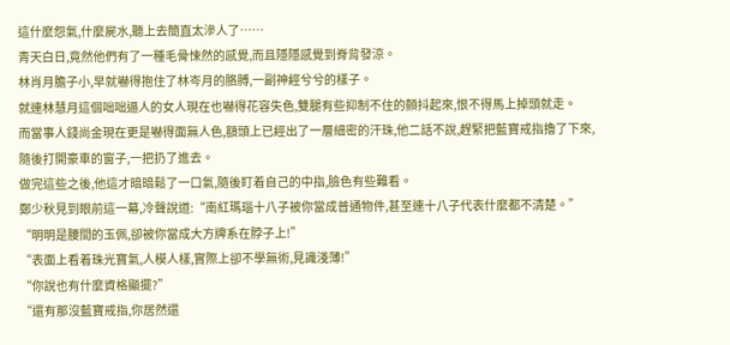這什麼怨氣,什麼屍水,聽上去簡直太滲人了……
青天白日,竟然他們有了一種毛骨悚然的感覺,而且隱隱感覺到脊背發涼。
林肖月膽子小,早就嚇得抱住了林岑月的胳膊,一副神經兮兮的樣子。
就連林慧月這個咄咄逼人的女人現在也嚇得花容失色,雙腿有些抑制不住的顫抖起來,恨不得馬上掉頭就走。
而當事人錢尚金現在更是嚇得面無人色,額頭上已經出了一層細密的汗珠,他二話不說,趕緊把藍寶戒指擼了下來,隨後打開豪車的窗子,一把扔了進去。
做完這些之後,他這才暗暗鬆了一口氣,隨後盯着自己的中指,臉色有些難看。
鄭少秋見到眼前這一幕,冷聲說道:“南紅瑪瑙十八子被你當成普通物件,甚至連十八子代表什麼都不清楚。”
“明明是腰間的玉佩,卻被你當成大方牌系在脖子上!”
“表面上看着珠光寶氣,人模人樣,實際上卻不學無術,見識淺薄!”
“你說也有什麼資格顯擺?”
“還有那沒藍寶戒指,你居然還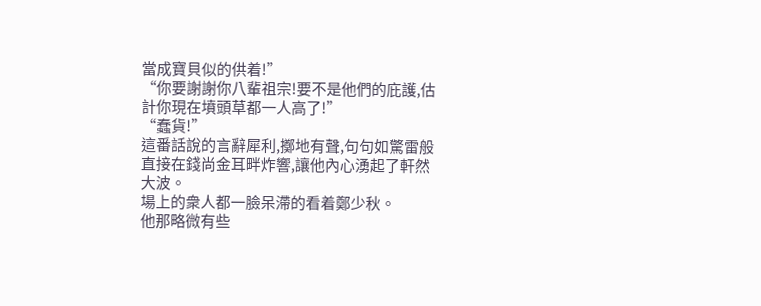當成寶貝似的供着!”
“你要謝謝你八輩祖宗!要不是他們的庇護,估計你現在墳頭草都一人高了!”
“蠢貨!”
這番話說的言辭犀利,擲地有聲,句句如驚雷般直接在錢尚金耳畔炸響,讓他內心湧起了軒然大波。
場上的衆人都一臉呆滯的看着鄭少秋。
他那略微有些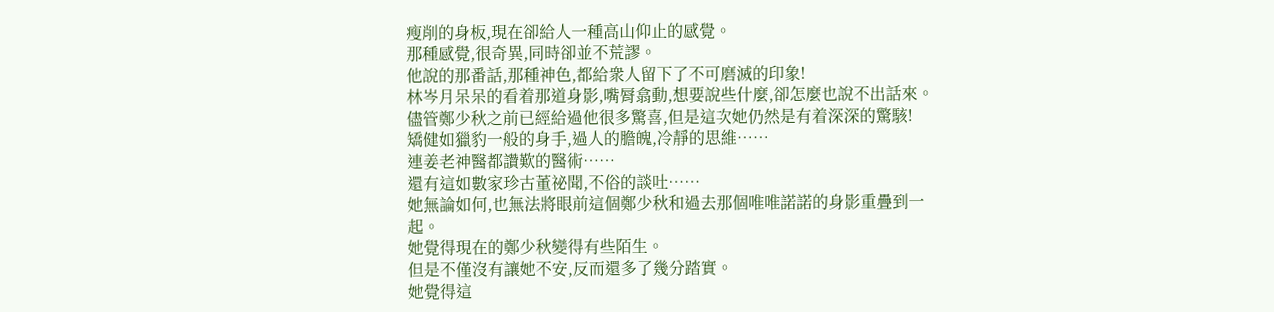瘦削的身板,現在卻給人一種高山仰止的感覺。
那種感覺,很奇異,同時卻並不荒謬。
他說的那番話,那種神色,都給衆人留下了不可磨滅的印象!
林岑月呆呆的看着那道身影,嘴脣翕動,想要說些什麼,卻怎麼也說不出話來。
儘管鄭少秋之前已經給過他很多驚喜,但是這次她仍然是有着深深的驚駭!
矯健如獵豹一般的身手,過人的膽魄,冷靜的思維……
連姜老神醫都讚歎的醫術……
還有這如數家珍古董祕聞,不俗的談吐……
她無論如何,也無法將眼前這個鄭少秋和過去那個唯唯諾諾的身影重疊到一起。
她覺得現在的鄭少秋變得有些陌生。
但是不僅沒有讓她不安,反而還多了幾分踏實。
她覺得這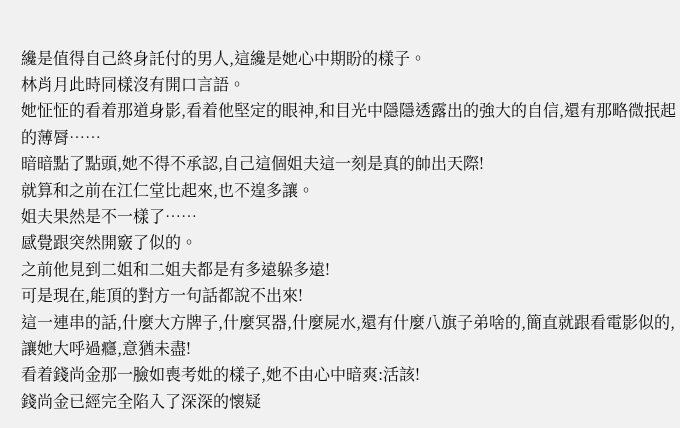纔是值得自己終身託付的男人,這纔是她心中期盼的樣子。
林肖月此時同樣沒有開口言語。
她怔怔的看着那道身影,看着他堅定的眼神,和目光中隱隱透露出的強大的自信,還有那略微抿起的薄脣……
暗暗點了點頭,她不得不承認,自己這個姐夫這一刻是真的帥出天際!
就算和之前在江仁堂比起來,也不遑多讓。
姐夫果然是不一樣了……
感覺跟突然開竅了似的。
之前他見到二姐和二姐夫都是有多遠躲多遠!
可是現在,能頂的對方一句話都說不出來!
這一連串的話,什麼大方牌子,什麼冥器,什麼屍水,還有什麼八旗子弟啥的,簡直就跟看電影似的,讓她大呼過癮,意猶未盡!
看着錢尚金那一臉如喪考妣的樣子,她不由心中暗爽:活該!
錢尚金已經完全陷入了深深的懷疑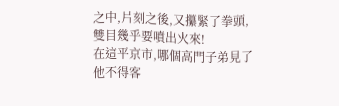之中,片刻之後,又攥緊了拳頭,雙目幾乎要噴出火來!
在這平京市,哪個高門子弟見了他不得客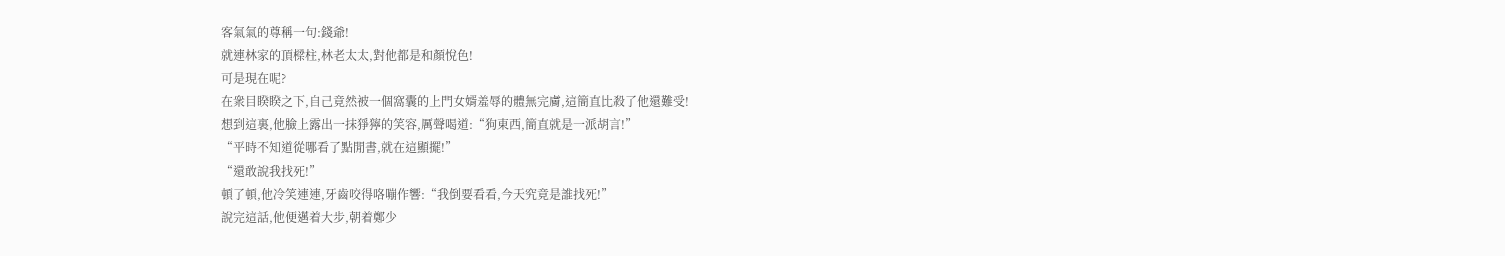客氣氣的尊稱一句:錢爺!
就連林家的頂樑柱,林老太太,對他都是和顏悅色!
可是現在呢?
在衆目睽睽之下,自己竟然被一個窩囊的上門女婿羞辱的體無完膚,這簡直比殺了他還難受!
想到這裏,他臉上露出一抹猙獰的笑容,厲聲喝道:“狗東西,簡直就是一派胡言!”
“平時不知道從哪看了點閒書,就在這顯擺!”
“還敢說我找死!”
頓了頓,他冷笑連連,牙齒咬得咯嘣作響:“我倒要看看,今天究竟是誰找死!”
說完這話,他便邁着大步,朝着鄭少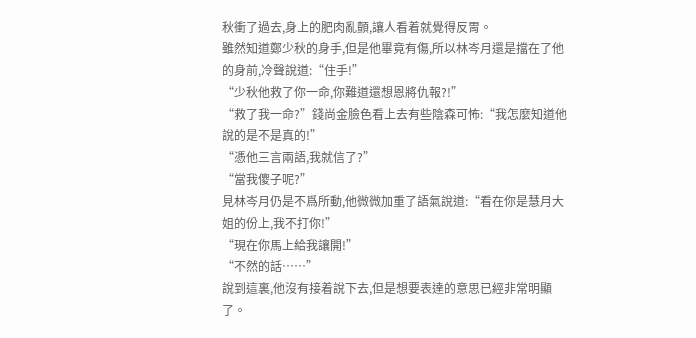秋衝了過去,身上的肥肉亂顫,讓人看着就覺得反胃。
雖然知道鄭少秋的身手,但是他畢竟有傷,所以林岑月還是擋在了他的身前,冷聲說道:“住手!”
“少秋他救了你一命,你難道還想恩將仇報?!”
“救了我一命?”錢尚金臉色看上去有些陰森可怖:“我怎麼知道他說的是不是真的!”
“憑他三言兩語,我就信了?”
“當我傻子呢?”
見林岑月仍是不爲所動,他微微加重了語氣說道:“看在你是慧月大姐的份上,我不打你!”
“現在你馬上給我讓開!”
“不然的話……”
說到這裏,他沒有接着說下去,但是想要表達的意思已經非常明顯了。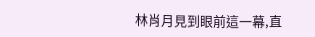林肖月見到眼前這一幕,直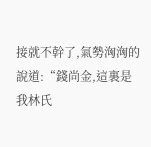接就不幹了,氣勢洶洶的說道:“錢尚金,這裏是我林氏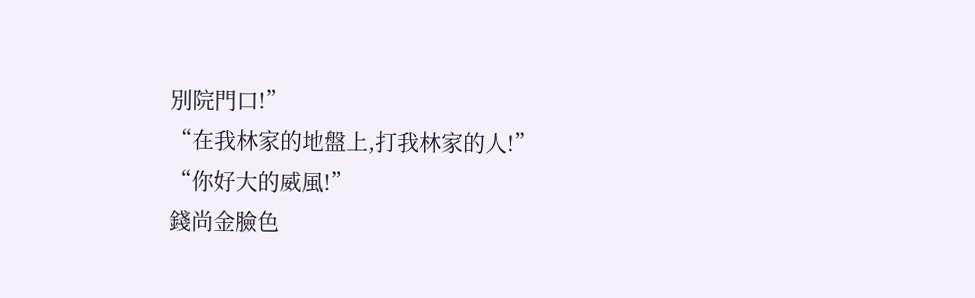別院門口!”
“在我林家的地盤上,打我林家的人!”
“你好大的威風!”
錢尚金臉色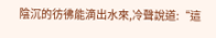陰沉的彷彿能滴出水來,冷聲說道:“這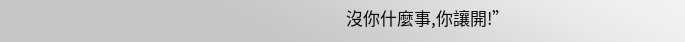沒你什麼事,你讓開!”